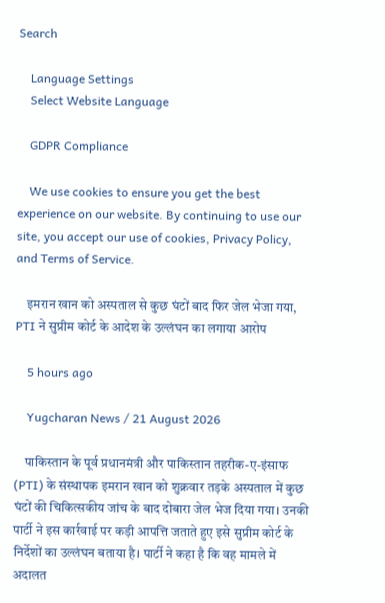Search

    Language Settings
    Select Website Language

    GDPR Compliance

    We use cookies to ensure you get the best experience on our website. By continuing to use our site, you accept our use of cookies, Privacy Policy, and Terms of Service.

    इमरान खान को अस्पताल से कुछ घंटों बाद फिर जेल भेजा गया, PTI ने सुप्रीम कोर्ट के आदेश के उल्लंघन का लगाया आरोप

    5 hours ago

    Yugcharan News / 21 August 2026

    पाकिस्तान के पूर्व प्रधानमंत्री और पाकिस्तान तहरीक-ए-इंसाफ (PTI) के संस्थापक इमरान खान को शुक्रवार तड़के अस्पताल में कुछ घंटों की चिकित्सकीय जांच के बाद दोबारा जेल भेज दिया गया। उनकी पार्टी ने इस कार्रवाई पर कड़ी आपत्ति जताते हुए इसे सुप्रीम कोर्ट के निर्देशों का उल्लंघन बताया है। पार्टी ने कहा है कि वह मामले में अदालत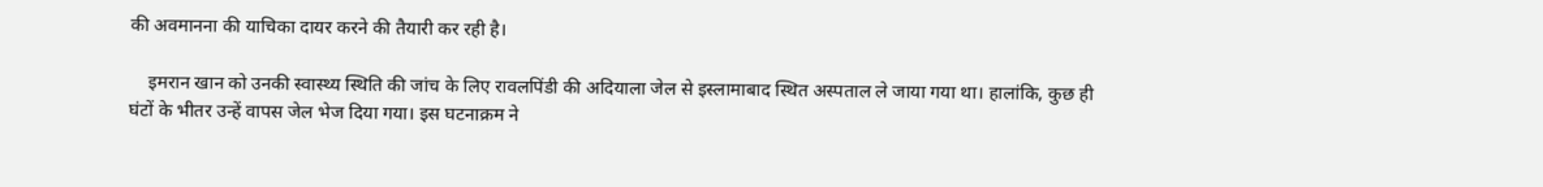की अवमानना की याचिका दायर करने की तैयारी कर रही है।

    इमरान खान को उनकी स्वास्थ्य स्थिति की जांच के लिए रावलपिंडी की अदियाला जेल से इस्लामाबाद स्थित अस्पताल ले जाया गया था। हालांकि, कुछ ही घंटों के भीतर उन्हें वापस जेल भेज दिया गया। इस घटनाक्रम ने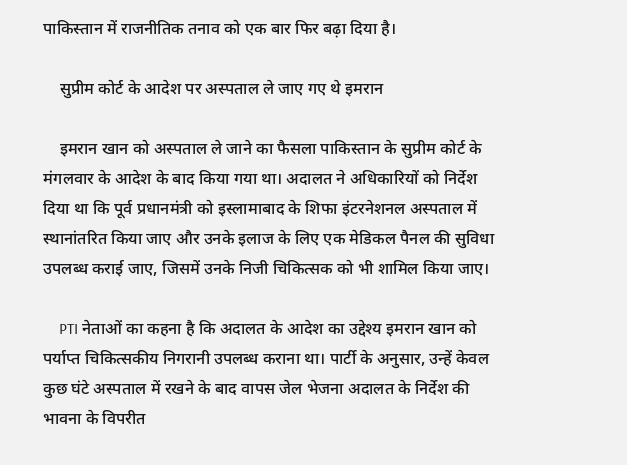पाकिस्तान में राजनीतिक तनाव को एक बार फिर बढ़ा दिया है।

    सुप्रीम कोर्ट के आदेश पर अस्पताल ले जाए गए थे इमरान

    इमरान खान को अस्पताल ले जाने का फैसला पाकिस्तान के सुप्रीम कोर्ट के मंगलवार के आदेश के बाद किया गया था। अदालत ने अधिकारियों को निर्देश दिया था कि पूर्व प्रधानमंत्री को इस्लामाबाद के शिफा इंटरनेशनल अस्पताल में स्थानांतरित किया जाए और उनके इलाज के लिए एक मेडिकल पैनल की सुविधा उपलब्ध कराई जाए, जिसमें उनके निजी चिकित्सक को भी शामिल किया जाए।

    PTI नेताओं का कहना है कि अदालत के आदेश का उद्देश्य इमरान खान को पर्याप्त चिकित्सकीय निगरानी उपलब्ध कराना था। पार्टी के अनुसार, उन्हें केवल कुछ घंटे अस्पताल में रखने के बाद वापस जेल भेजना अदालत के निर्देश की भावना के विपरीत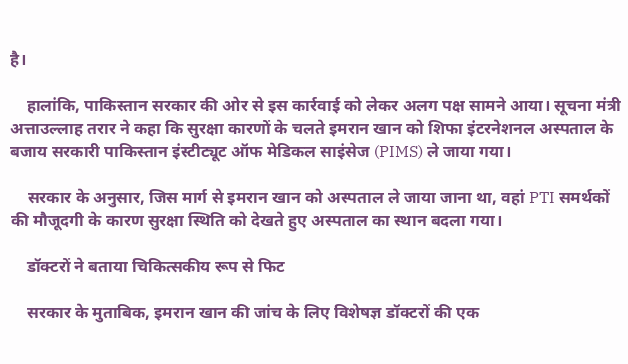है।

    हालांकि, पाकिस्तान सरकार की ओर से इस कार्रवाई को लेकर अलग पक्ष सामने आया। सूचना मंत्री अत्ताउल्लाह तरार ने कहा कि सुरक्षा कारणों के चलते इमरान खान को शिफा इंटरनेशनल अस्पताल के बजाय सरकारी पाकिस्तान इंस्टीट्यूट ऑफ मेडिकल साइंसेज (PIMS) ले जाया गया।

    सरकार के अनुसार, जिस मार्ग से इमरान खान को अस्पताल ले जाया जाना था, वहां PTI समर्थकों की मौजूदगी के कारण सुरक्षा स्थिति को देखते हुए अस्पताल का स्थान बदला गया।

    डॉक्टरों ने बताया चिकित्सकीय रूप से फिट

    सरकार के मुताबिक, इमरान खान की जांच के लिए विशेषज्ञ डॉक्टरों की एक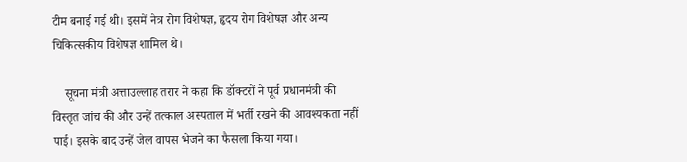टीम बनाई गई थी। इसमें नेत्र रोग विशेषज्ञ, हृदय रोग विशेषज्ञ और अन्य चिकित्सकीय विशेषज्ञ शामिल थे।

    सूचना मंत्री अत्ताउल्लाह तरार ने कहा कि डॉक्टरों ने पूर्व प्रधानमंत्री की विस्तृत जांच की और उन्हें तत्काल अस्पताल में भर्ती रखने की आवश्यकता नहीं पाई। इसके बाद उन्हें जेल वापस भेजने का फैसला किया गया।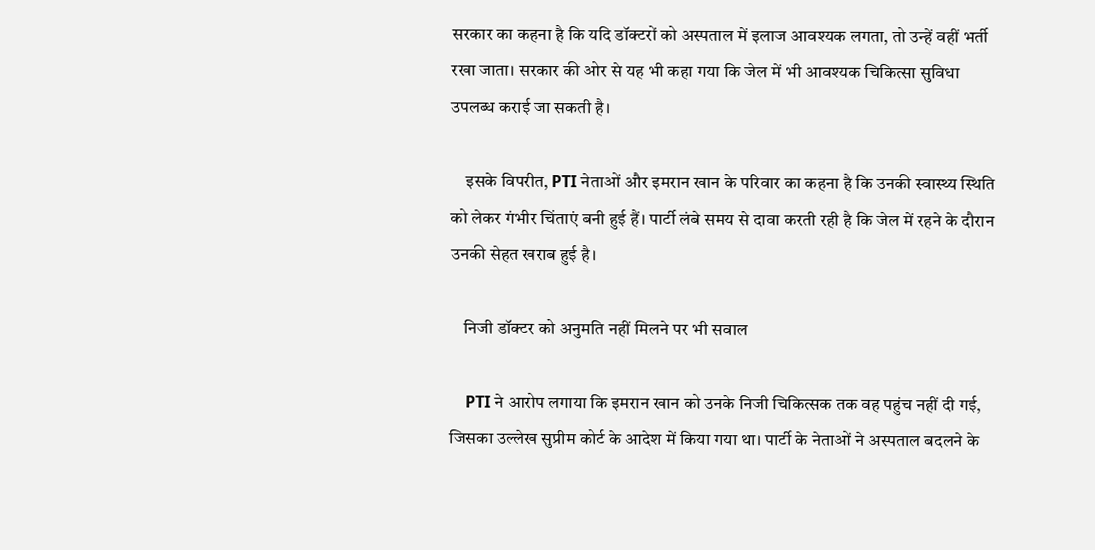सरकार का कहना है कि यदि डॉक्टरों को अस्पताल में इलाज आवश्यक लगता, तो उन्हें वहीं भर्ती रखा जाता। सरकार की ओर से यह भी कहा गया कि जेल में भी आवश्यक चिकित्सा सुविधा उपलब्ध कराई जा सकती है।

    इसके विपरीत, PTI नेताओं और इमरान खान के परिवार का कहना है कि उनकी स्वास्थ्य स्थिति को लेकर गंभीर चिंताएं बनी हुई हैं। पार्टी लंबे समय से दावा करती रही है कि जेल में रहने के दौरान उनकी सेहत खराब हुई है।

    निजी डॉक्टर को अनुमति नहीं मिलने पर भी सवाल

    PTI ने आरोप लगाया कि इमरान खान को उनके निजी चिकित्सक तक वह पहुंच नहीं दी गई, जिसका उल्लेख सुप्रीम कोर्ट के आदेश में किया गया था। पार्टी के नेताओं ने अस्पताल बदलने के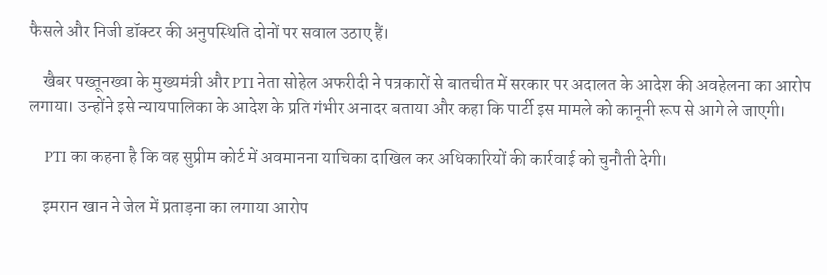फैसले और निजी डॉक्टर की अनुपस्थिति दोनों पर सवाल उठाए हैं।

    खैबर पख्तूनख्वा के मुख्यमंत्री और PTI नेता सोहेल अफरीदी ने पत्रकारों से बातचीत में सरकार पर अदालत के आदेश की अवहेलना का आरोप लगाया। उन्होंने इसे न्यायपालिका के आदेश के प्रति गंभीर अनादर बताया और कहा कि पार्टी इस मामले को कानूनी रूप से आगे ले जाएगी।

    PTI का कहना है कि वह सुप्रीम कोर्ट में अवमानना याचिका दाखिल कर अधिकारियों की कार्रवाई को चुनौती देगी।

    इमरान खान ने जेल में प्रताड़ना का लगाया आरोप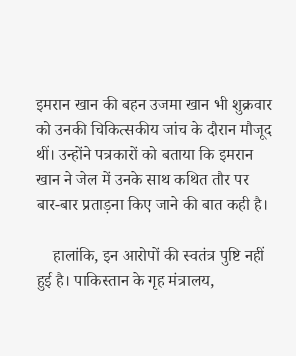इमरान खान की बहन उजमा खान भी शुक्रवार को उनकी चिकित्सकीय जांच के दौरान मौजूद थीं। उन्होंने पत्रकारों को बताया कि इमरान खान ने जेल में उनके साथ कथित तौर पर बार-बार प्रताड़ना किए जाने की बात कही है।

    हालांकि, इन आरोपों की स्वतंत्र पुष्टि नहीं हुई है। पाकिस्तान के गृह मंत्रालय,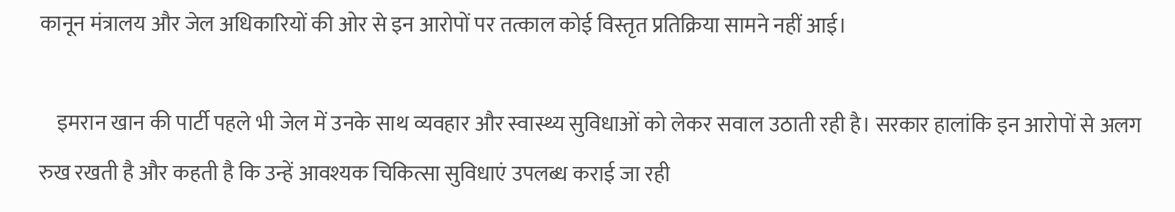कानून मंत्रालय और जेल अधिकारियों की ओर से इन आरोपों पर तत्काल कोई विस्तृत प्रतिक्रिया सामने नहीं आई।

    इमरान खान की पार्टी पहले भी जेल में उनके साथ व्यवहार और स्वास्थ्य सुविधाओं को लेकर सवाल उठाती रही है। सरकार हालांकि इन आरोपों से अलग रुख रखती है और कहती है कि उन्हें आवश्यक चिकित्सा सुविधाएं उपलब्ध कराई जा रही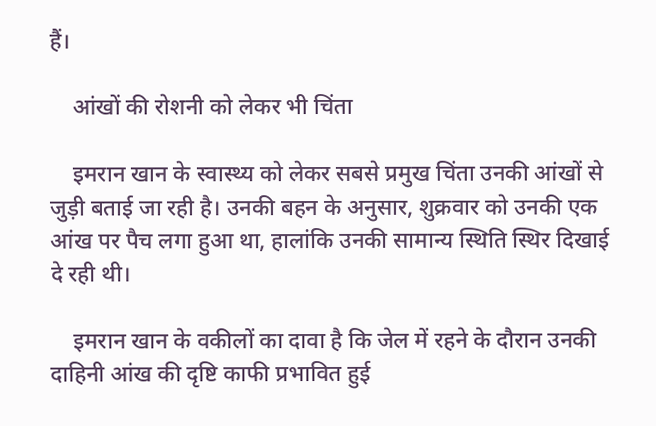हैं।

    आंखों की रोशनी को लेकर भी चिंता

    इमरान खान के स्वास्थ्य को लेकर सबसे प्रमुख चिंता उनकी आंखों से जुड़ी बताई जा रही है। उनकी बहन के अनुसार, शुक्रवार को उनकी एक आंख पर पैच लगा हुआ था, हालांकि उनकी सामान्य स्थिति स्थिर दिखाई दे रही थी।

    इमरान खान के वकीलों का दावा है कि जेल में रहने के दौरान उनकी दाहिनी आंख की दृष्टि काफी प्रभावित हुई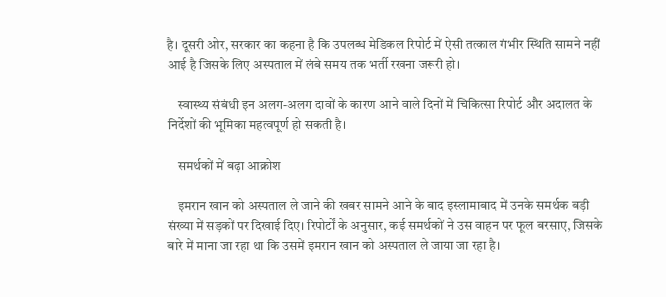है। दूसरी ओर, सरकार का कहना है कि उपलब्ध मेडिकल रिपोर्ट में ऐसी तत्काल गंभीर स्थिति सामने नहीं आई है जिसके लिए अस्पताल में लंबे समय तक भर्ती रखना जरूरी हो।

    स्वास्थ्य संबंधी इन अलग-अलग दावों के कारण आने वाले दिनों में चिकित्सा रिपोर्ट और अदालत के निर्देशों की भूमिका महत्वपूर्ण हो सकती है।

    समर्थकों में बढ़ा आक्रोश

    इमरान खान को अस्पताल ले जाने की खबर सामने आने के बाद इस्लामाबाद में उनके समर्थक बड़ी संख्या में सड़कों पर दिखाई दिए। रिपोर्टों के अनुसार, कई समर्थकों ने उस वाहन पर फूल बरसाए, जिसके बारे में माना जा रहा था कि उसमें इमरान खान को अस्पताल ले जाया जा रहा है।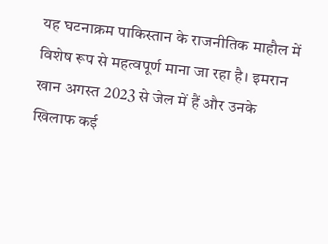यह घटनाक्रम पाकिस्तान के राजनीतिक माहौल में विशेष रूप से महत्वपूर्ण माना जा रहा है। इमरान खान अगस्त 2023 से जेल में हैं और उनके खिलाफ कई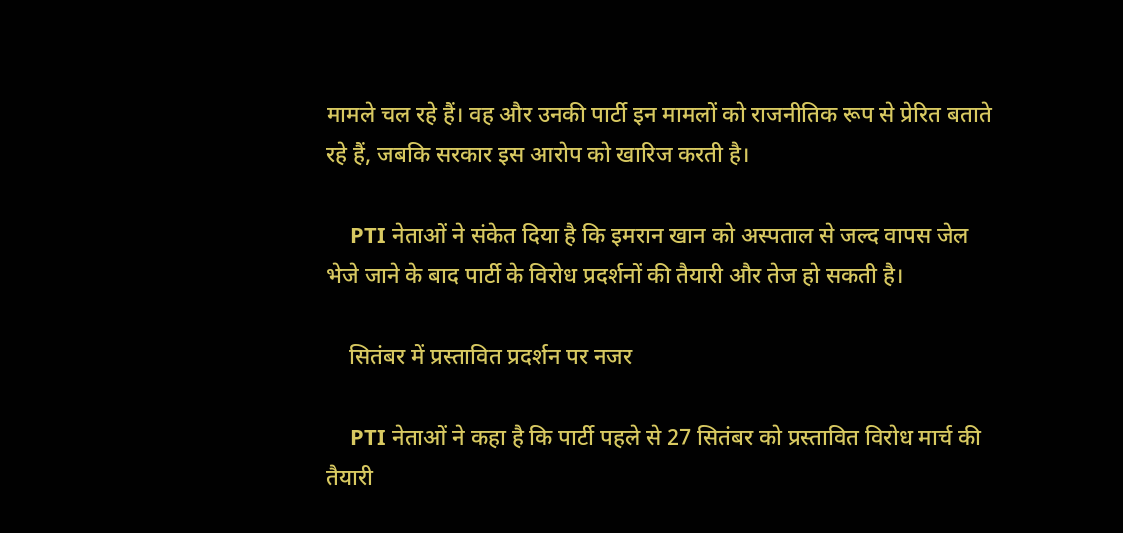मामले चल रहे हैं। वह और उनकी पार्टी इन मामलों को राजनीतिक रूप से प्रेरित बताते रहे हैं, जबकि सरकार इस आरोप को खारिज करती है।

    PTI नेताओं ने संकेत दिया है कि इमरान खान को अस्पताल से जल्द वापस जेल भेजे जाने के बाद पार्टी के विरोध प्रदर्शनों की तैयारी और तेज हो सकती है।

    सितंबर में प्रस्तावित प्रदर्शन पर नजर

    PTI नेताओं ने कहा है कि पार्टी पहले से 27 सितंबर को प्रस्तावित विरोध मार्च की तैयारी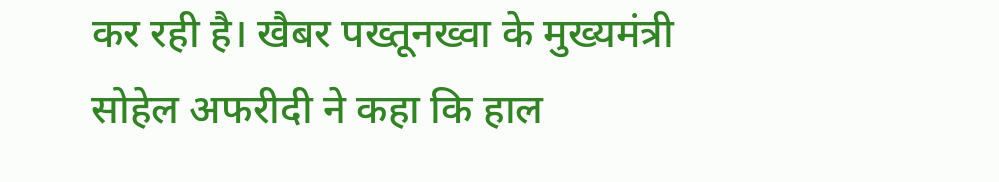कर रही है। खैबर पख्तूनख्वा के मुख्यमंत्री सोहेल अफरीदी ने कहा कि हाल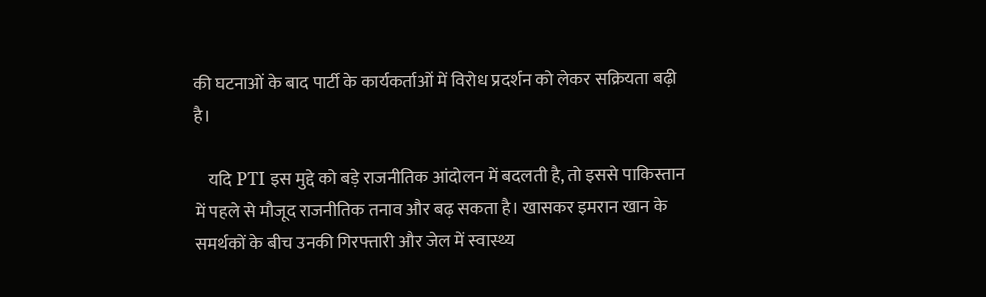की घटनाओं के बाद पार्टी के कार्यकर्ताओं में विरोध प्रदर्शन को लेकर सक्रियता बढ़ी है।

    यदि PTI इस मुद्दे को बड़े राजनीतिक आंदोलन में बदलती है, तो इससे पाकिस्तान में पहले से मौजूद राजनीतिक तनाव और बढ़ सकता है। खासकर इमरान खान के समर्थकों के बीच उनकी गिरफ्तारी और जेल में स्वास्थ्य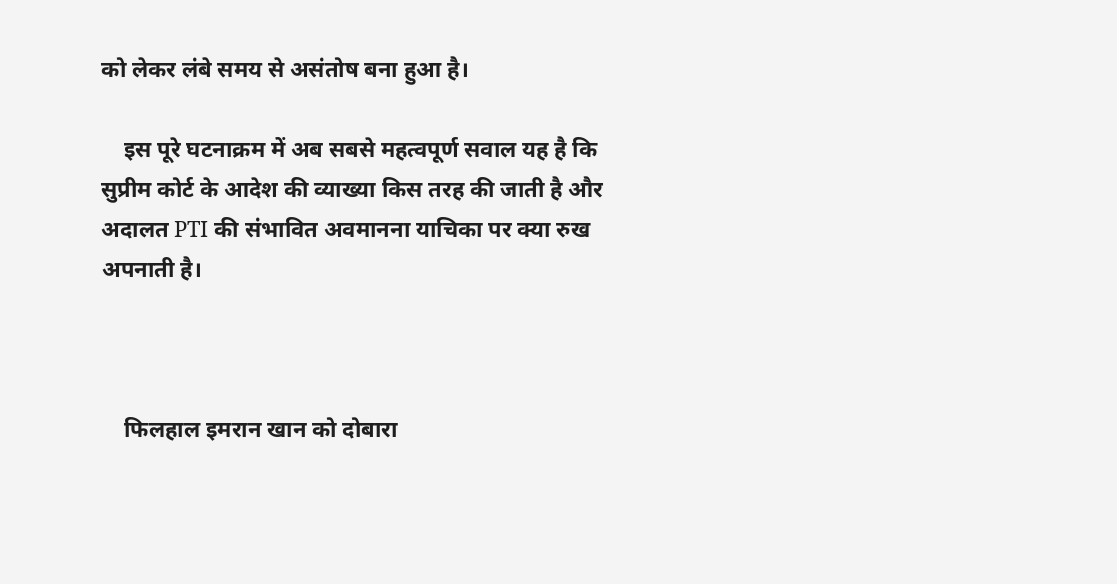को लेकर लंबे समय से असंतोष बना हुआ है।

    इस पूरे घटनाक्रम में अब सबसे महत्वपूर्ण सवाल यह है कि सुप्रीम कोर्ट के आदेश की व्याख्या किस तरह की जाती है और अदालत PTI की संभावित अवमानना याचिका पर क्या रुख अपनाती है।



    फिलहाल इमरान खान को दोबारा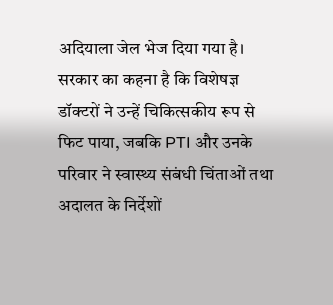अदियाला जेल भेज दिया गया है। सरकार का कहना है कि विशेषज्ञ डॉक्टरों ने उन्हें चिकित्सकीय रूप से फिट पाया, जबकि PTI और उनके परिवार ने स्वास्थ्य संबंधी चिंताओं तथा अदालत के निर्देशों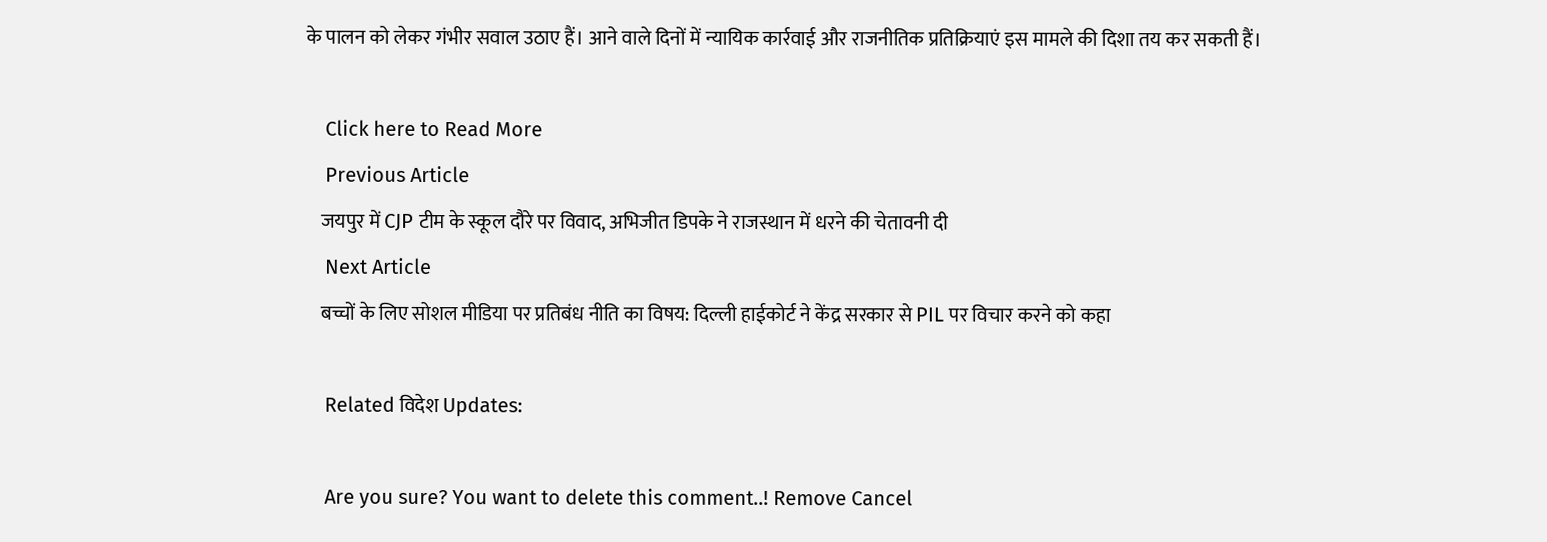के पालन को लेकर गंभीर सवाल उठाए हैं। आने वाले दिनों में न्यायिक कार्रवाई और राजनीतिक प्रतिक्रियाएं इस मामले की दिशा तय कर सकती हैं।

    Click here to Read More
    Previous Article
    जयपुर में CJP टीम के स्कूल दौरे पर विवाद, अभिजीत डिपके ने राजस्थान में धरने की चेतावनी दी
    Next Article
    बच्चों के लिए सोशल मीडिया पर प्रतिबंध नीति का विषय: दिल्ली हाईकोर्ट ने केंद्र सरकार से PIL पर विचार करने को कहा

    Related विदेश Updates:

    Are you sure? You want to delete this comment..! Remove Cancel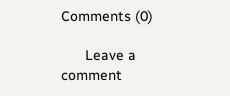Comments (0)

      Leave a comment